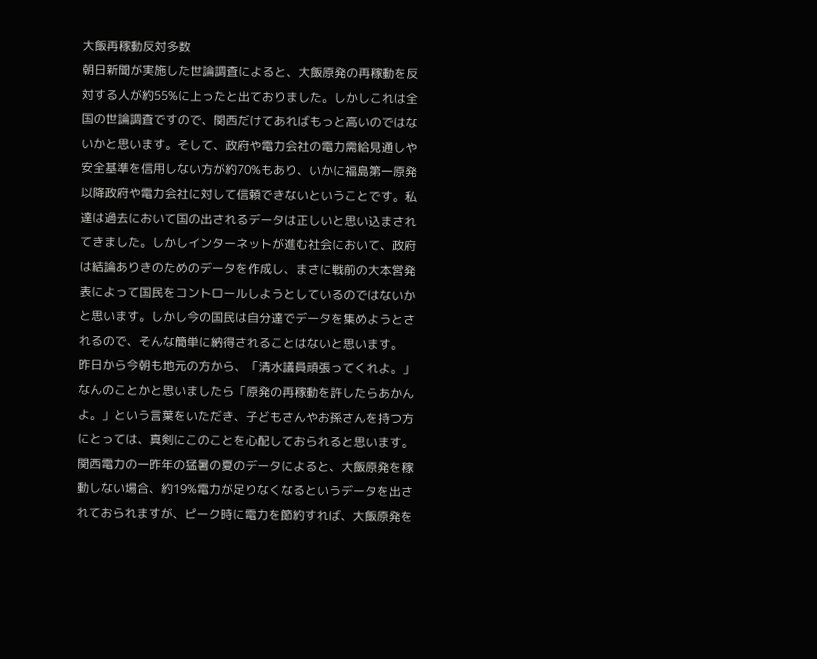大飯再稼動反対多数
朝日新聞が実施した世論調査によると、大飯原発の再稼動を反対する人が約55%に上ったと出ておりました。しかしこれは全国の世論調査ですので、関西だけてあればもっと高いのではないかと思います。そして、政府や電力会社の電力需給見通しや安全基準を信用しない方が約70%もあり、いかに福島第一原発以降政府や電力会社に対して信頼できないということです。私達は過去において国の出されるデータは正しいと思い込まされてきました。しかしインターネットが進む社会において、政府は結論ありきのためのデータを作成し、まさに戦前の大本営発表によって国民をコントロールしようとしているのではないかと思います。しかし今の国民は自分達でデータを集めようとされるので、そんな簡単に納得されることはないと思います。
昨日から今朝も地元の方から、「清水議員頑張ってくれよ。」なんのことかと思いましたら「原発の再稼動を許したらあかんよ。」という言葉をいただき、子どもさんやお孫さんを持つ方にとっては、真剣にこのことを心配しておられると思います。
関西電力の一昨年の猛暑の夏のデータによると、大飯原発を稼動しない場合、約19%電力が足りなくなるというデータを出されておられますが、ピーク時に電力を節約すれば、大飯原発を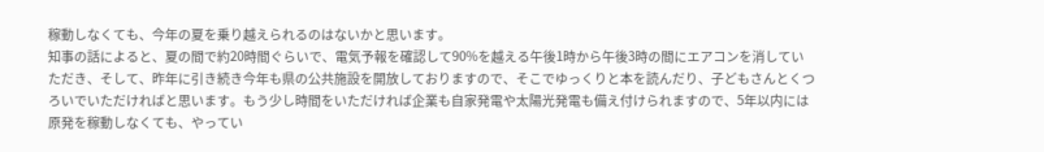稼動しなくても、今年の夏を乗り越えられるのはないかと思います。
知事の話によると、夏の間で約20時間ぐらいで、電気予報を確認して90%を越える午後1時から午後3時の間にエアコンを消していただき、そして、昨年に引き続き今年も県の公共施設を開放しておりますので、そこでゆっくりと本を読んだり、子どもさんとくつろいでいただければと思います。もう少し時間をいただければ企業も自家発電や太陽光発電も備え付けられますので、5年以内には原発を稼動しなくても、やってい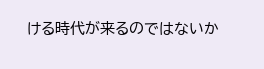ける時代が来るのではないか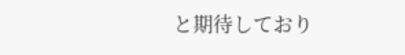と期待しており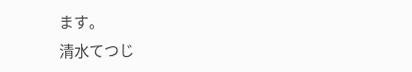ます。
清水てつじ